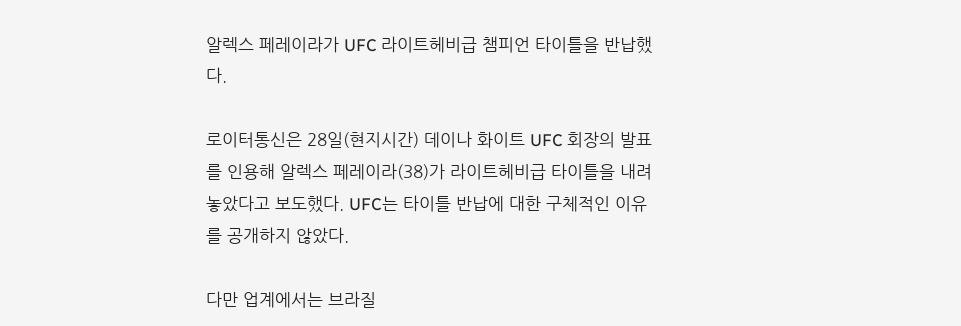알렉스 페레이라가 UFC 라이트헤비급 챔피언 타이틀을 반납했다.

로이터통신은 28일(현지시간) 데이나 화이트 UFC 회장의 발표를 인용해 알렉스 페레이라(38)가 라이트헤비급 타이틀을 내려놓았다고 보도했다. UFC는 타이틀 반납에 대한 구체적인 이유를 공개하지 않았다.

다만 업계에서는 브라질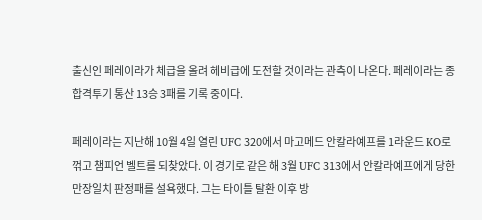출신인 페레이라가 체급을 올려 헤비급에 도전할 것이라는 관측이 나온다. 페레이라는 종합격투기 통산 13승 3패를 기록 중이다.

페레이라는 지난해 10월 4일 열린 UFC 320에서 마고메드 안칼라예프를 1라운드 KO로 꺾고 챔피언 벨트를 되찾았다. 이 경기로 같은 해 3월 UFC 313에서 안칼라예프에게 당한 만장일치 판정패를 설욕했다. 그는 타이틀 탈환 이후 방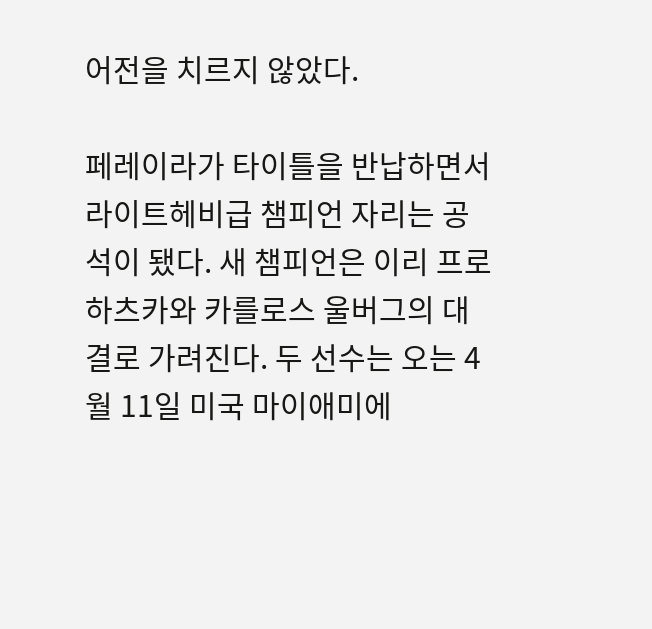어전을 치르지 않았다.

페레이라가 타이틀을 반납하면서 라이트헤비급 챔피언 자리는 공석이 됐다. 새 챔피언은 이리 프로하츠카와 카를로스 울버그의 대결로 가려진다. 두 선수는 오는 4월 11일 미국 마이애미에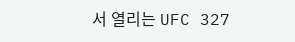서 열리는 UFC 327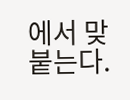에서 맞붙는다.